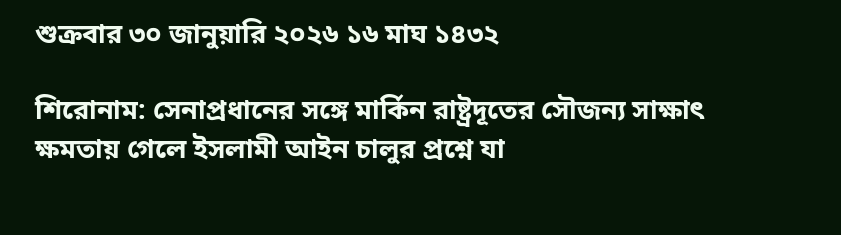শুক্রবার ৩০ জানুয়ারি ২০২৬ ১৬ মাঘ ১৪৩২

শিরোনাম: সেনাপ্রধানের সঙ্গে মার্কিন রাষ্ট্রদূতের সৌজন্য সাক্ষাৎ   ক্ষমতায় গেলে ইসলামী আইন চালুর প্রশ্নে যা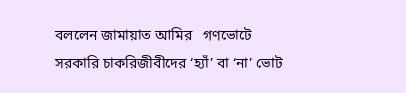বললেন জামায়াত আমির   গণভোটে সরকারি চাকরিজীবীদের ‘হ্যাঁ’ বা ‘না’ ভোট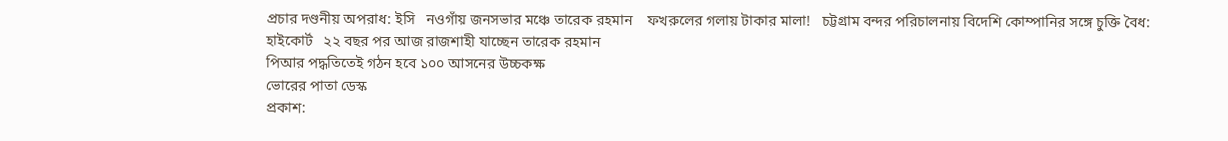প্রচার দণ্ডনীয় অপরাধ: ইসি   নওগাঁয় জনসভার মঞ্চে তারেক রহমান    ফখরুলের গলায় টাকার মালা!   চট্টগ্রাম বন্দর পরিচালনায় বিদেশি কোম্পানির সঙ্গে চুক্তি বৈধ: হাইকোর্ট   ২২ বছর পর আজ রাজশাহী যাচ্ছেন তারেক রহমান
পিআর পদ্ধতিতেই গঠন হবে ১০০ আসনের উচ্চকক্ষ
ভোরের পাতা ডেস্ক
প্রকাশ: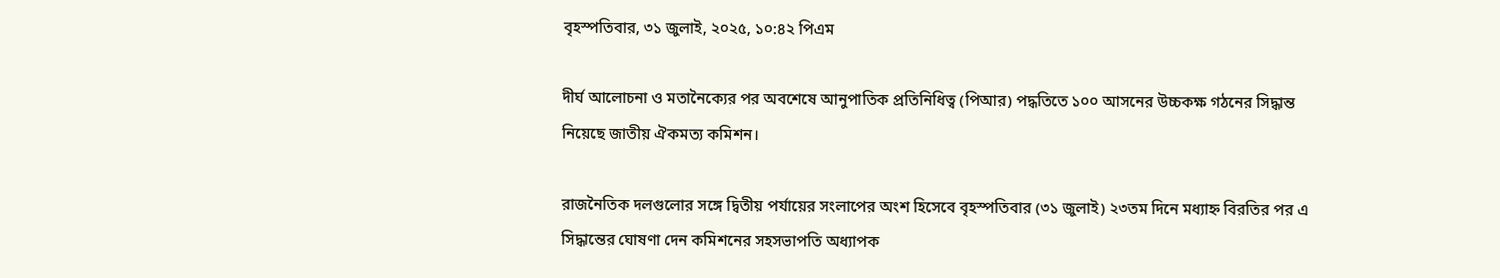বৃহস্পতিবার, ৩১ জুলাই, ২০২৫, ১০:৪২ পিএম

দীর্ঘ আলোচনা ও মতানৈক্যের পর অবশেষে আনুপাতিক প্রতিনিধিত্ব (পিআর) পদ্ধতিতে ১০০ আসনের উচ্চকক্ষ গঠনের সিদ্ধান্ত নিয়েছে জাতীয় ঐকমত্য কমিশন।

রাজনৈতিক দলগুলোর সঙ্গে দ্বিতীয় পর্যায়ের সংলাপের অংশ হিসেবে বৃহস্পতিবার (৩১ জুলাই) ২৩তম দিনে মধ্যাহ্ন বিরতির পর এ সিদ্ধান্তের ঘোষণা দেন কমিশনের সহসভাপতি অধ্যাপক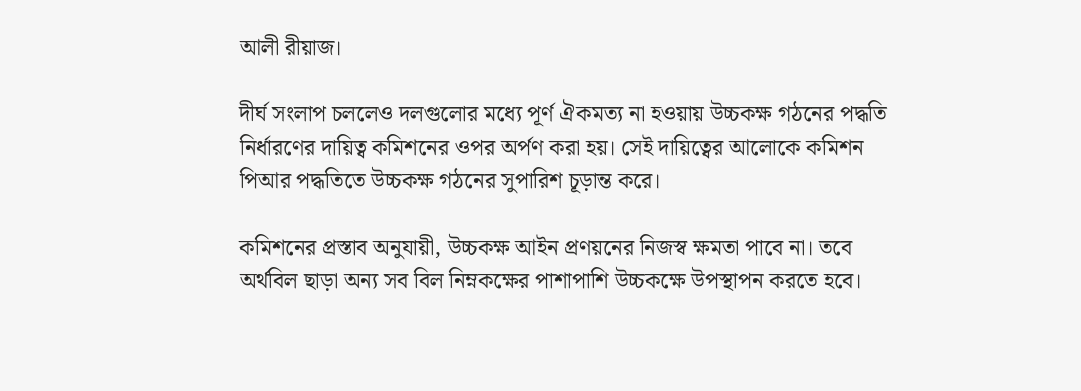আলী রীয়াজ।

দীর্ঘ সংলাপ চললেও দলগুলোর মধ্যে পূর্ণ ঐকমত্য না হওয়ায় উচ্চকক্ষ গঠনের পদ্ধতি নির্ধারণের দায়িত্ব কমিশনের ওপর অর্পণ করা হয়। সেই দায়িত্বের আলোকে কমিশন পিআর পদ্ধতিতে উচ্চকক্ষ গঠনের সুপারিশ চূড়ান্ত করে।

কমিশনের প্রস্তাব অনুযায়ী, উচ্চকক্ষ আইন প্রণয়নের নিজস্ব ক্ষমতা পাবে না। তবে অর্থবিল ছাড়া অন্য সব বিল নিম্নকক্ষের পাশাপাশি উচ্চকক্ষে উপস্থাপন করতে হবে।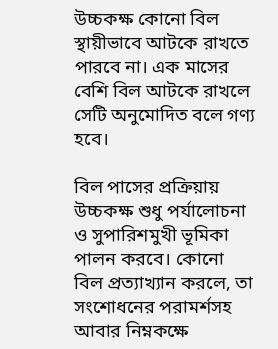উচ্চকক্ষ কোনো বিল স্থায়ীভাবে আটকে রাখতে পারবে না। এক মাসের বেশি বিল আটকে রাখলে সেটি অনুমোদিত বলে গণ্য হবে।

বিল পাসের প্রক্রিয়ায় উচ্চকক্ষ শুধু পর্যালোচনা ও সুপারিশমুখী ভূমিকা পালন করবে। কোনো বিল প্রত্যাখ্যান করলে, তা সংশোধনের পরামর্শসহ আবার নিম্নকক্ষে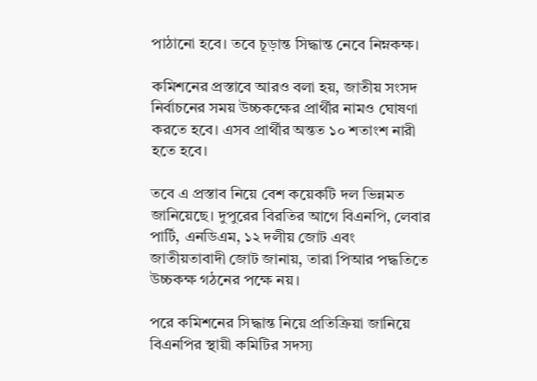পাঠানো হবে। তবে চূড়ান্ত সিদ্ধান্ত নেবে নিম্নকক্ষ।

কমিশনের প্রস্তাবে আরও বলা হয়, জাতীয় সংসদ নির্বাচনের সময় উচ্চকক্ষের প্রার্থীর নামও ঘোষণা করতে হবে। এসব প্রার্থীর অন্তত ১০ শতাংশ নারী হতে হবে।

তবে এ প্রস্তাব নিয়ে বেশ কয়েকটি দল ভিন্নমত জানিয়েছে। দুপুরের বিরতির আগে বিএনপি, লেবার পার্টি, এনডিএম, ১২ দলীয় জোট এবং জাতীয়তাবাদী জোট জানায়, তারা পিআর পদ্ধতিতে উচ্চকক্ষ গঠনের পক্ষে নয়।

পরে কমিশনের সিদ্ধান্ত নিয়ে প্রতিক্রিয়া জানিয়ে বিএনপির স্থায়ী কমিটির সদস্য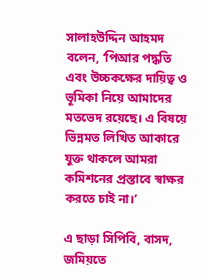সালাহউদ্দিন আহমদ বলেন, ‘পিআর পদ্ধতি এবং উচ্চকক্ষের দায়িত্ব ও ভূমিকা নিয়ে আমাদের মতভেদ রয়েছে। এ বিষয়ে ভিন্নমত লিখিত আকারে যুক্ত থাকলে আমরা কমিশনের প্রস্তাবে স্বাক্ষর করতে চাই না।’

এ ছাড়া সিপিবি, বাসদ, জমিয়তে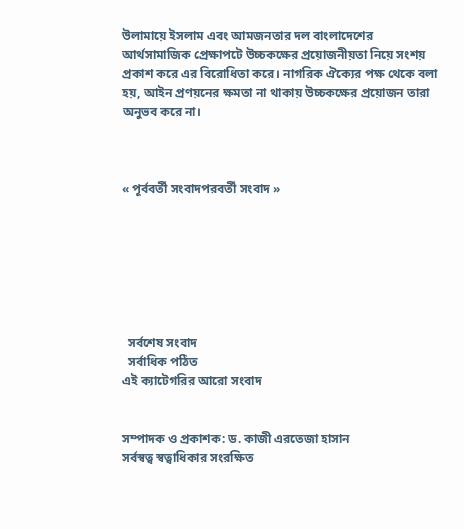উলামায়ে ইসলাম এবং আমজনতার দল বাংলাদেশের আর্থসামাজিক প্রেক্ষাপটে উচ্চকক্ষের প্রয়োজনীয়তা নিয়ে সংশয় প্রকাশ করে এর বিরোধিতা করে। নাগরিক ঐক্যের পক্ষ থেকে বলা হয়, আইন প্রণয়নের ক্ষমতা না থাকায় উচ্চকক্ষের প্রয়োজন তারা অনুভব করে না।



« পূর্ববর্তী সংবাদপরবর্তী সংবাদ »







  সর্বশেষ সংবাদ
  সর্বাধিক পঠিত
এই ক্যাটেগরির আরো সংবাদ


সম্পাদক ও প্রকাশক: ড. কাজী এরতেজা হাসান
সর্বস্বত্ব স্বত্বাধিকার সংরক্ষিত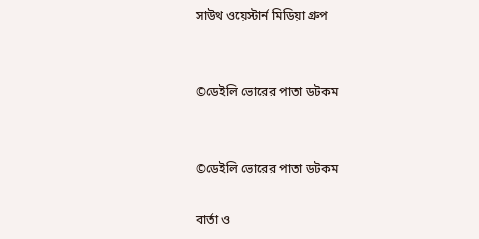সাউথ ওয়েস্টার্ন মিডিয়া গ্রুপ


©ডেইলি ভোরের পাতা ডটকম


©ডেইলি ভোরের পাতা ডটকম

বার্তা ও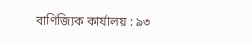বাণিজ্যিক কার্যালয় : ৯৩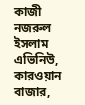কাজী নজরুল ইসলাম এভিনিউ, কারওয়ান বাজার,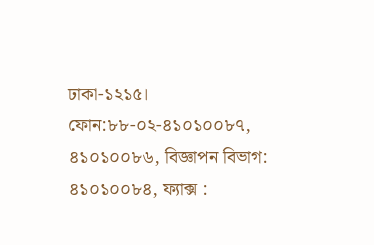ঢাকা-১২১৫।
ফোন:৮৮-০২-৪১০১০০৮৭, ৪১০১০০৮৬, বিজ্ঞাপন বিভাগ: ৪১০১০০৮৪, ফ্যাক্স :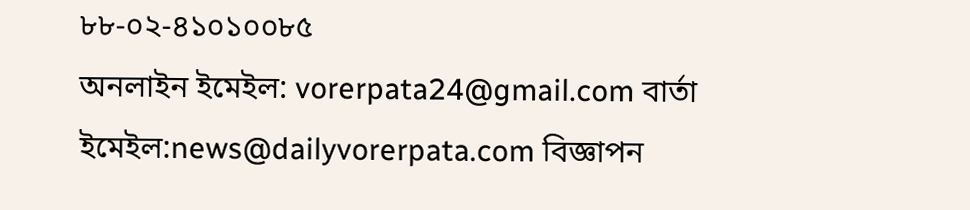৮৮-০২-৪১০১০০৮৫
অনলাইন ইমেইল: vorerpata24@gmail.com বার্তা ইমেইল:news@dailyvorerpata.com বিজ্ঞাপন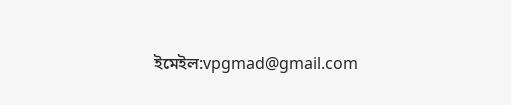ইমেইল:vpgmad@gmail.com